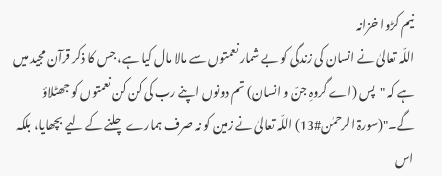نیم کڑوا خزانہ
اللّہ تعالیٰ نے انسان کی زندگی کو بے شمار نعمتوں سے مالا مال کیا ہے، جس کا ذکر قرآن مجید میں ہے کہ "پس (اے گروہِ جنّ و انسان) تم دونوں اپنے رب کی کن کن نعمتوں کو جھٹلاؤ گے۔"(سورۃ الرحمٰن#13) اللّہ تعالیٰ نے زمین کو نہ صرف ہمارے چلنے کے لیے بچھایا، بلکہ اس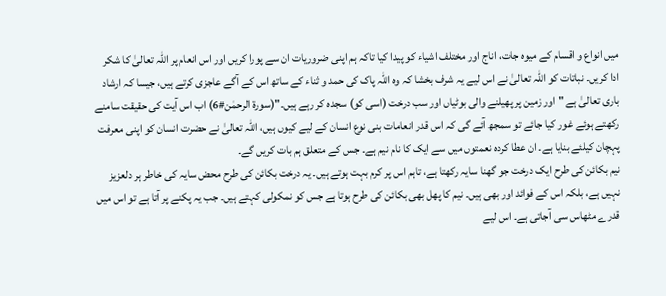میں انواع و اقسام کے میوہ جات، اناج اور مختلف اشیاء کو پیدا کیا تاکہ ہم اپنی ضروریات ان سے پورا کریں اور اس انعام پر اللہ تعالیٰ کا شکر ادا کریں۔ نباتات کو اللہ تعالیٰ نے اس لیے یہ شرف بخشا کہ وہ اللّہ پاک کی حمد و ثناء کے ساتھ اس کے آگے عاجزی کرتے ہیں، جیسا کہ ارشاد باری تعالیٰ ہے "اور زمین پر پھیلنے والی بوٹیاں اور سب درخت (اسی کو) سجدہ کر رہے ہیں۔"(سورۃ الرحمٰن#6) اب اس آیت کی حقیقت سامنے رکھتے ہوئے غور کیا جائے تو سمجھ آئے گی کہ اس قدر انعامات بنی نوع انسان کے لیے کیوں ہیں، اللّہ تعالیٰ نے حضرت انسان کو اپنی معرفت پہچان کیلئے بنایا ہے۔ ان عطا کردہ نعمتوں میں سے ایک کا نام نیم ہے۔ جس کے متعلق ہم بات کریں گے۔
نیم بکائن کی طرح ایک درخت جو گھنا سایہ رکھتا ہے، تاہم اس پر کرم بہت ہوتے ہیں۔ یہ درخت بکائن کی طرح محض سایہ کی خاطر ہر دلعزیز نہیں ہے، بلکہ اس کے فوائد اور بھی ہیں۔ نیم کا پھل بھی بکائن کی طرح ہوتا ہے جس کو نمکولی کہتے ہیں۔ جب یہ پکنے پر آتا ہے تو اس میں قدرے مٹھاس سی آجاتی ہے۔ اس لیے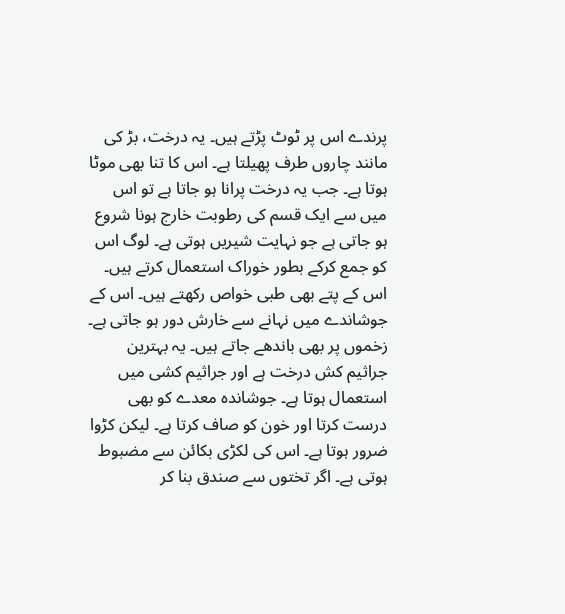پرندے اس پر ٹوٹ پڑتے ہیں۔ یہ درخت، بڑ کی مانند چاروں طرف پھیلتا ہے۔ اس کا تنا بھی موٹا ہوتا ہے۔ جب یہ درخت پرانا ہو جاتا ہے تو اس میں سے ایک قسم کی رطوبت خارج ہونا شروع ہو جاتی ہے جو نہایت شیریں ہوتی ہے۔ لوگ اس کو جمع کرکے بطور خوراک استعمال کرتے ہیں۔ اس کے پتے بھی طبی خواص رکھتے ہیں۔ اس کے جوشاندے میں نہانے سے خارش دور ہو جاتی ہے۔ زخموں پر بھی باندھے جاتے ہیں۔ یہ بہترین جراثیم کش درخت ہے اور جراثیم کشی میں استعمال ہوتا ہے۔ جوشاندہ معدے کو بھی درست کرتا اور خون کو صاف کرتا ہے۔ لیکن کڑوا ضرور ہوتا ہے۔ اس کی لکڑی بکائن سے مضبوط ہوتی ہے۔ اگر تختوں سے صندق بنا کر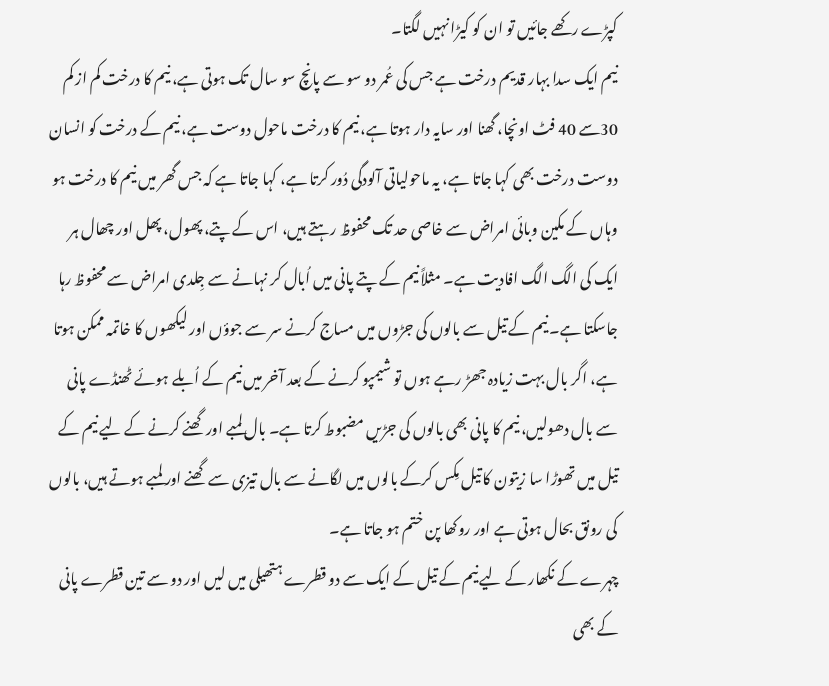کپڑے رکھے جائیں تو ان کو کیڑا نہیں لگتا۔
نیم ایک سدا بہار قدیم درخت ہے جس کی عُمر دو سو سے پانچ سو سال تک ہوتی ہے، نیم کا درخت کم از کم 30سے 40 فٹ اونچا، گھنا اور سایہ دار ہوتا ہے، نیم کا درخت ماحول دوست ہے، نیم کے درخت کو انسان دوست درخت بھی کہا جاتا ہے، یہ ماحولیاتی آلودگی دُور کرتا ہے، کہا جاتا ہے کہ جس گھر میں نیم کا درخت ہو وہاں کے مکین وبائی امراض سے خاصی حد تک محفوظ رہتے ہیں، اس کے پتے، پھول، پھل اور چھال ہر ایک کی الگ الگ افادیت ہے۔ مثلاً نیم کے پتے پانی میں اُبال کر نہانے سے جِلدی امراض سے محفوظ رہا جاسکتا ہے۔ نیم کے تیل سے بالوں کی جڑوں میں مساج کرنے سر سے جوؤں اور لیکھوں کا خاتمہ ممکن ہوتا ہے، اگر بال بہت زیادہ جھڑ رہے ہوں تو شیمپو کرنے کے بعد آخر میں نیم کے اُبلے ہوئے ٹھنڈے پانی سے بال دھولیں، نیم کا پانی بھی بالوں کی جڑیں مضبوط کرتا ہے۔ بال لمبے اور گھنے کرنے کے لیے نیم کے تیل میں تھوڑا سا زیتون کا تیل مِکس کرکے بالوں میں لگانے سے بال تیزی سے گھنے اور لمبے ہوتے ہیں، بالوں کی رونق بحال ہوتی ہے اور روکھا پن ختم ہو جاتا ہے۔
چہرے کے نکھار کے لیے نیم کے تیل کے ایک سے دو قطرے ہتھیلی میں لیں اور دو سے تین قطرے پانی کے بھی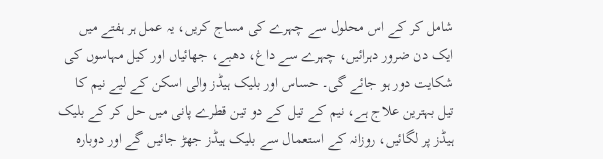شامل کر کے اس محلول سے چہرے کی مساج کریں، یہ عمل ہر ہفتے میں ایک دن ضرور دہرائیں، چہرے سے داغ، دھبے، جھائیاں اور کیل مہاسوں کی شکایت دور ہو جائے گی۔ حساس اور بلیک ہیڈز والی اسکن کے لیے نیم کا تیل بہترین علاج ہے، نیم کے تیل کے دو تین قطرے پانی میں حل کر کے بلیک ہیڈز پر لگائیں، روزانہ کے استعمال سے بلیک ہیڈز جھڑ جائیں گے اور دوبارہ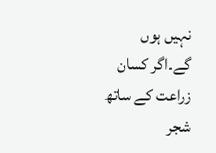نہیں ہوں گے۔اگر کسان زراعت کے ساتھ شجر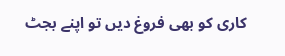کاری کو بھی فروغ دیں تو اپنے بجٹ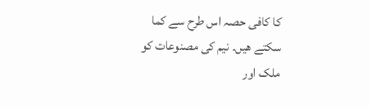کا کافی حصہ اس طرح سے کما سکتے ھیں۔ نیم کی مصنوعات کو ملک اور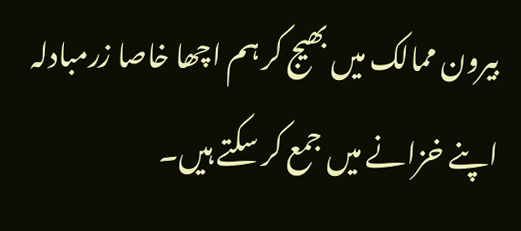بیرون ممالک میں بھیج کر ہم اچھا خاصا زرمبادلہ اپنے خزانے میں جمع کر سکتے ہیں۔